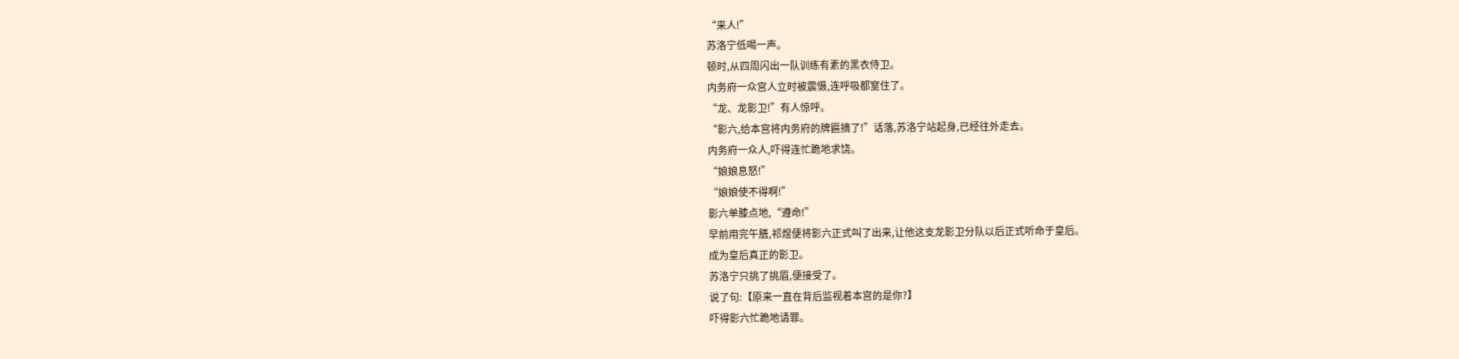“来人!”
苏洛宁低喝一声。
顿时,从四周闪出一队训练有素的黑衣侍卫。
内务府一众宫人立时被震慑,连呼吸都窒住了。
“龙、龙影卫!”有人惊呼。
“影六,给本宫将内务府的牌匾摘了!”话落,苏洛宁站起身,已经往外走去。
内务府一众人,吓得连忙跪地求饶。
“娘娘息怒!”
“娘娘使不得啊!”
影六单膝点地,“遵命!”
早前用完午膳,祁煜便将影六正式叫了出来,让他这支龙影卫分队以后正式听命于皇后。
成为皇后真正的影卫。
苏洛宁只挑了挑眉,便接受了。
说了句:【原来一直在背后监视着本宫的是你?】
吓得影六忙跪地请罪。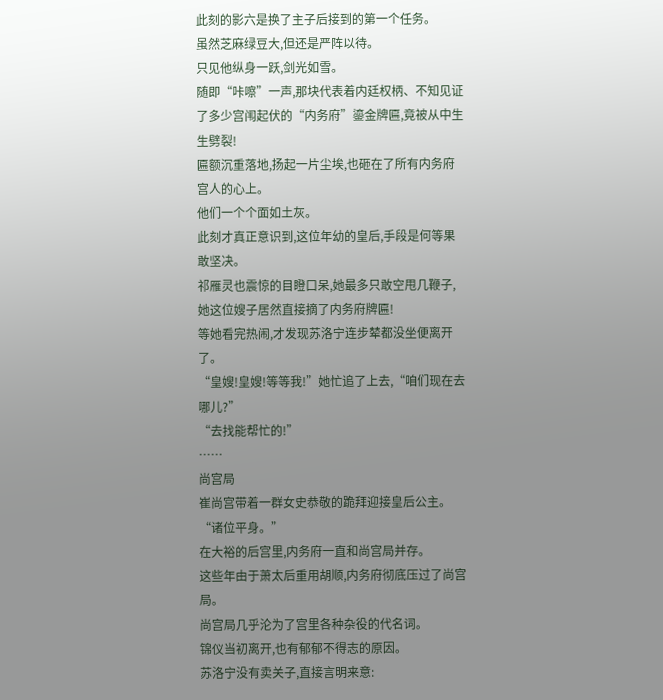此刻的影六是换了主子后接到的第一个任务。
虽然芝麻绿豆大,但还是严阵以待。
只见他纵身一跃,剑光如雪。
随即“咔嚓”一声,那块代表着内廷权柄、不知见证了多少宫闱起伏的“内务府”鎏金牌匾,竟被从中生生劈裂!
匾额沉重落地,扬起一片尘埃,也砸在了所有内务府宫人的心上。
他们一个个面如土灰。
此刻才真正意识到,这位年幼的皇后,手段是何等果敢坚决。
祁雁灵也震惊的目瞪口呆,她最多只敢空甩几鞭子,她这位嫂子居然直接摘了内务府牌匾!
等她看完热闹,才发现苏洛宁连步辇都没坐便离开了。
“皇嫂!皇嫂!等等我!”她忙追了上去,“咱们现在去哪儿?”
“去找能帮忙的!”
……
尚宫局
崔尚宫带着一群女史恭敬的跪拜迎接皇后公主。
“诸位平身。”
在大裕的后宫里,内务府一直和尚宫局并存。
这些年由于萧太后重用胡顺,内务府彻底压过了尚宫局。
尚宫局几乎沦为了宫里各种杂役的代名词。
锦仪当初离开,也有郁郁不得志的原因。
苏洛宁没有卖关子,直接言明来意: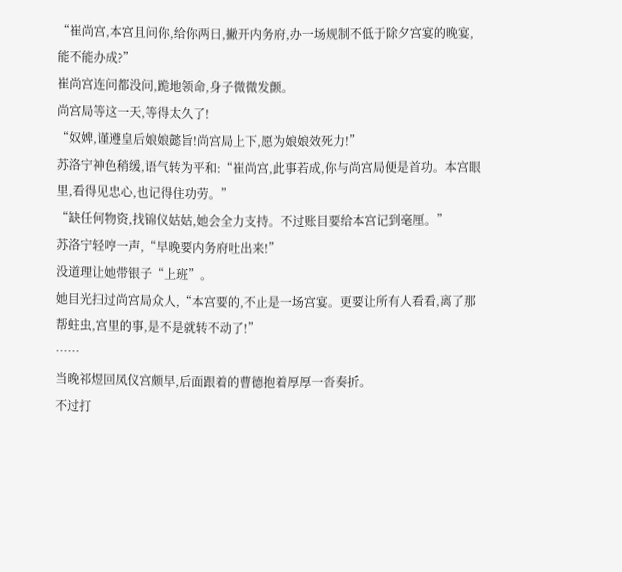“崔尚宫,本宫且问你,给你两日,撇开内务府,办一场规制不低于除夕宫宴的晚宴,能不能办成?”
崔尚宫连问都没问,跪地领命,身子微微发颤。
尚宫局等这一天,等得太久了!
“奴婢,谨遵皇后娘娘懿旨!尚宫局上下,愿为娘娘效死力!”
苏洛宁神色稍缓,语气转为平和:“崔尚宫,此事若成,你与尚宫局便是首功。本宫眼里,看得见忠心,也记得住功劳。”
“缺任何物资,找锦仪姑姑,她会全力支持。不过账目要给本宫记到毫厘。”
苏洛宁轻哼一声,“早晚要内务府吐出来!”
没道理让她带银子“上班”。
她目光扫过尚宫局众人,“本宫要的,不止是一场宫宴。更要让所有人看看,离了那帮蛀虫,宫里的事,是不是就转不动了!”
……
当晚祁煜回凤仪宫颇早,后面跟着的曹德抱着厚厚一沓奏折。
不过打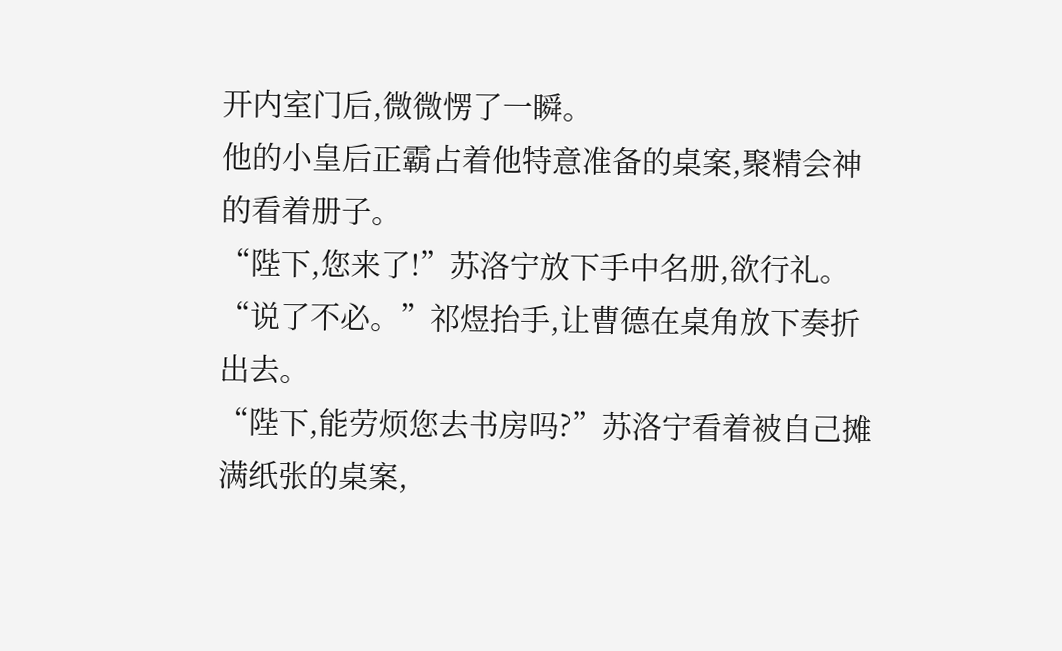开内室门后,微微愣了一瞬。
他的小皇后正霸占着他特意准备的桌案,聚精会神的看着册子。
“陛下,您来了!”苏洛宁放下手中名册,欲行礼。
“说了不必。”祁煜抬手,让曹德在桌角放下奏折出去。
“陛下,能劳烦您去书房吗?”苏洛宁看着被自己摊满纸张的桌案,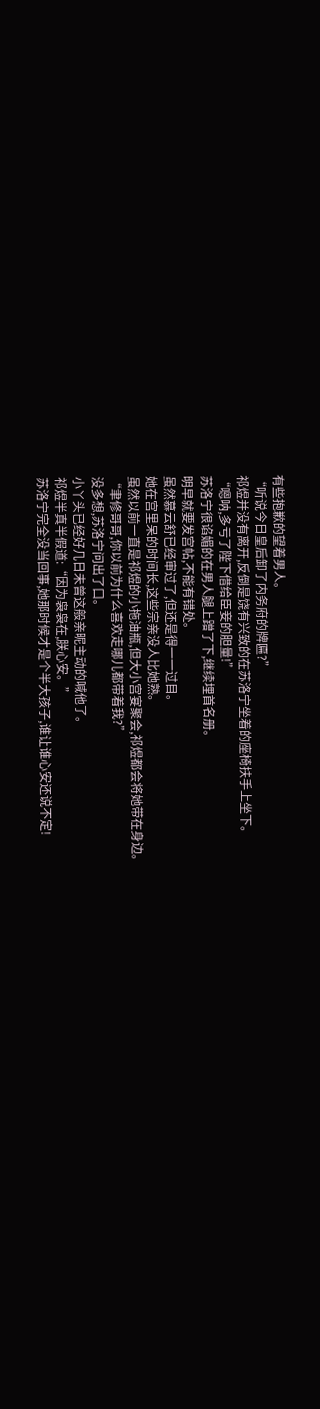有些抱歉的望着男人。
“听说今日皇后卸了内务府的牌匾?”
祁煜并没有离开,反倒是饶有兴致的在苏洛宁坐着的座椅扶手上坐下。
“嗯呐,多亏了陛下借给臣妾的胆量!”
苏洛宁很谄媚的在男人腿上蹭了下,继续埋首名册。
明早就要发宫帖,不能有错处。
虽然慕云舒已经审过了,但还是得一一过目。
她在宫里呆的时间长,这些宗亲没人比她熟。
虽然以前一直是祁煜的小拖油瓶,但大小宫宴聚会,祁煜都会将她带在身边。
“聿修哥哥,你以前为什么喜欢走哪儿都带着我?”
没多想,苏洛宁问出了口。
小丫头已经好几日未曾这般亲昵主动的喊他了。
祁煜半真半假道:“因为袅袅在,朕心安。”
苏洛宁完全没当回事,她那时候才是个半大孩子,谁让谁心安还说不定!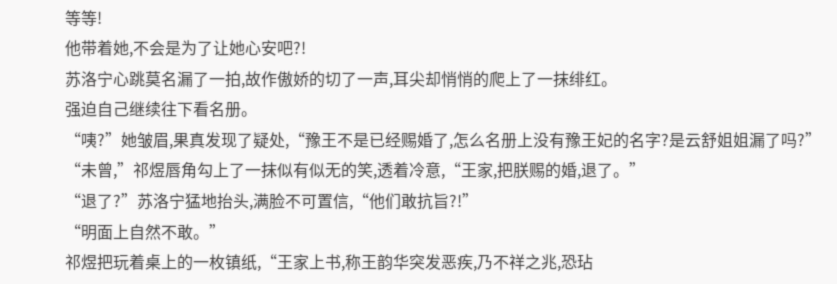等等!
他带着她,不会是为了让她心安吧?!
苏洛宁心跳莫名漏了一拍,故作傲娇的切了一声,耳尖却悄悄的爬上了一抹绯红。
强迫自己继续往下看名册。
“咦?”她皱眉,果真发现了疑处,“豫王不是已经赐婚了,怎么名册上没有豫王妃的名字?是云舒姐姐漏了吗?”
“未曾,”祁煜唇角勾上了一抹似有似无的笑,透着冷意,“王家,把朕赐的婚,退了。”
“退了?”苏洛宁猛地抬头,满脸不可置信,“他们敢抗旨?!”
“明面上自然不敢。”
祁煜把玩着桌上的一枚镇纸,“王家上书,称王韵华突发恶疾,乃不祥之兆,恐玷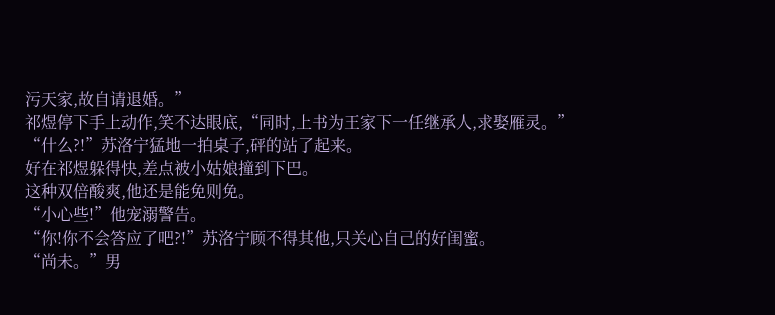污天家,故自请退婚。”
祁煜停下手上动作,笑不达眼底,“同时,上书为王家下一任继承人,求娶雁灵。”
“什么?!”苏洛宁猛地一拍桌子,砰的站了起来。
好在祁煜躲得快,差点被小姑娘撞到下巴。
这种双倍酸爽,他还是能免则免。
“小心些!”他宠溺警告。
“你!你不会答应了吧?!”苏洛宁顾不得其他,只关心自己的好闺蜜。
“尚未。”男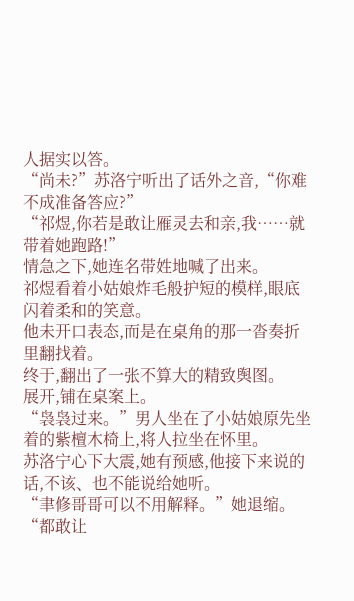人据实以答。
“尚未?”苏洛宁听出了话外之音,“你难不成准备答应?”
“祁煜,你若是敢让雁灵去和亲,我……就带着她跑路!”
情急之下,她连名带姓地喊了出来。
祁煜看着小姑娘炸毛般护短的模样,眼底闪着柔和的笑意。
他未开口表态,而是在桌角的那一沓奏折里翻找着。
终于,翻出了一张不算大的精致舆图。
展开,铺在桌案上。
“袅袅过来。”男人坐在了小姑娘原先坐着的紫檀木椅上,将人拉坐在怀里。
苏洛宁心下大震,她有预感,他接下来说的话,不该、也不能说给她听。
“聿修哥哥可以不用解释。”她退缩。
“都敢让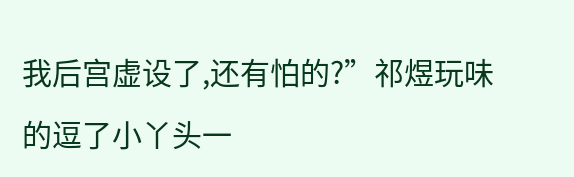我后宫虚设了,还有怕的?”祁煜玩味的逗了小丫头一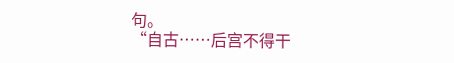句。
“自古……后宫不得干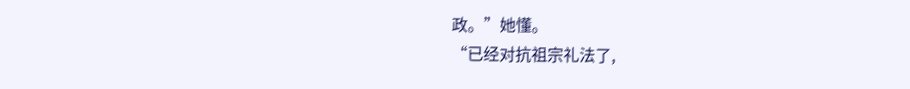政。”她懂。
“已经对抗祖宗礼法了,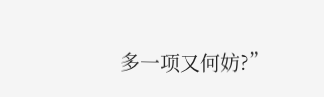多一项又何妨?”